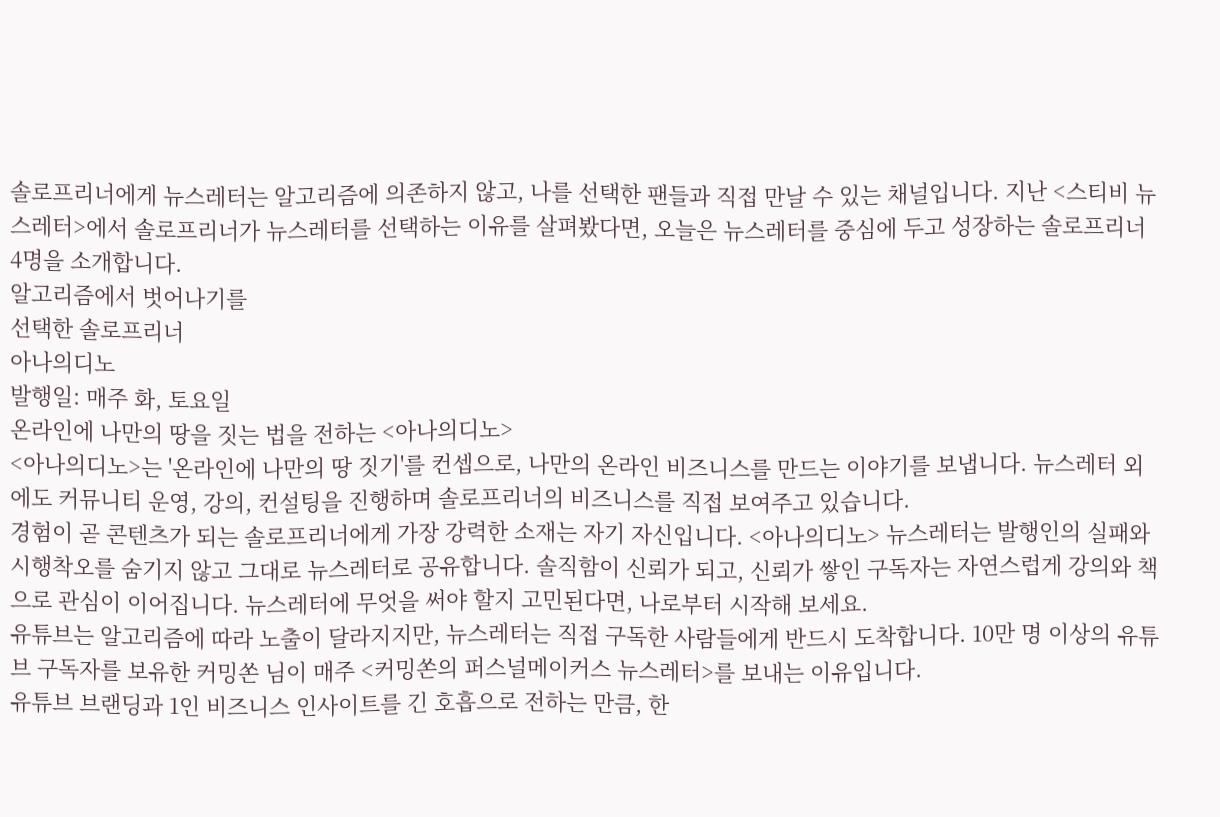솔로프리너에게 뉴스레터는 알고리즘에 의존하지 않고, 나를 선택한 팬들과 직접 만날 수 있는 채널입니다. 지난 <스티비 뉴스레터>에서 솔로프리너가 뉴스레터를 선택하는 이유를 살펴봤다면, 오늘은 뉴스레터를 중심에 두고 성장하는 솔로프리너 4명을 소개합니다.
알고리즘에서 벗어나기를
선택한 솔로프리너
아나의디노
발행일: 매주 화, 토요일
온라인에 나만의 땅을 짓는 법을 전하는 <아나의디노>
<아나의디노>는 '온라인에 나만의 땅 짓기'를 컨셉으로, 나만의 온라인 비즈니스를 만드는 이야기를 보냅니다. 뉴스레터 외에도 커뮤니티 운영, 강의, 컨설팅을 진행하며 솔로프리너의 비즈니스를 직접 보여주고 있습니다.
경험이 곧 콘텐츠가 되는 솔로프리너에게 가장 강력한 소재는 자기 자신입니다. <아나의디노> 뉴스레터는 발행인의 실패와 시행착오를 숨기지 않고 그대로 뉴스레터로 공유합니다. 솔직함이 신뢰가 되고, 신뢰가 쌓인 구독자는 자연스럽게 강의와 책으로 관심이 이어집니다. 뉴스레터에 무엇을 써야 할지 고민된다면, 나로부터 시작해 보세요.
유튜브는 알고리즘에 따라 노출이 달라지지만, 뉴스레터는 직접 구독한 사람들에게 반드시 도착합니다. 10만 명 이상의 유튜브 구독자를 보유한 커밍쏜 님이 매주 <커밍쏜의 퍼스널메이커스 뉴스레터>를 보내는 이유입니다.
유튜브 브랜딩과 1인 비즈니스 인사이트를 긴 호흡으로 전하는 만큼, 한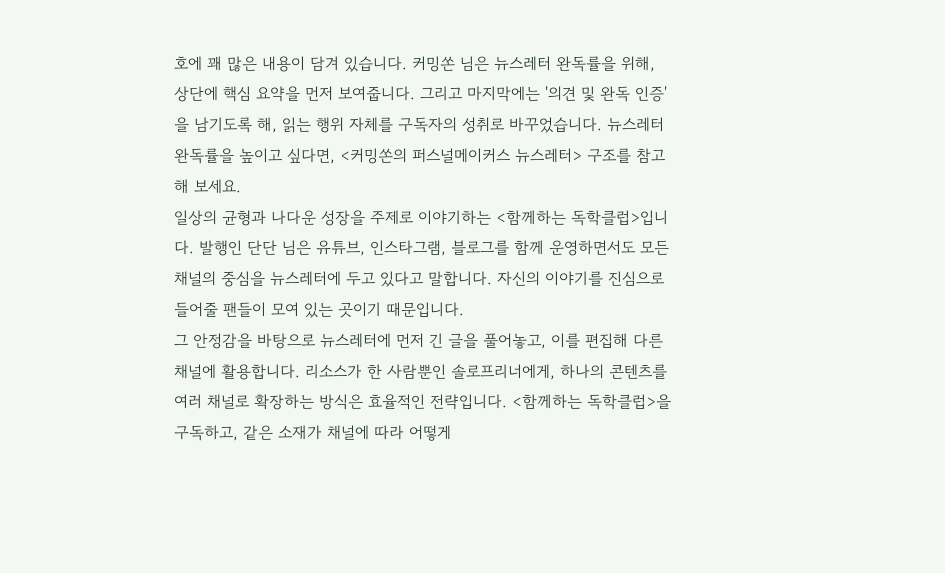호에 꽤 많은 내용이 담겨 있습니다. 커밍쏜 님은 뉴스레터 완독률을 위해, 상단에 핵심 요약을 먼저 보여줍니다. 그리고 마지막에는 '의견 및 완독 인증'을 남기도록 해, 읽는 행위 자체를 구독자의 성취로 바꾸었습니다. 뉴스레터 완독률을 높이고 싶다면, <커밍쏜의 퍼스널메이커스 뉴스레터> 구조를 참고해 보세요.
일상의 균형과 나다운 성장을 주제로 이야기하는 <함께하는 독학클럽>입니다. 발행인 단단 님은 유튜브, 인스타그램, 블로그를 함께 운영하면서도 모든 채널의 중심을 뉴스레터에 두고 있다고 말합니다. 자신의 이야기를 진심으로 들어줄 팬들이 모여 있는 곳이기 때문입니다.
그 안정감을 바탕으로 뉴스레터에 먼저 긴 글을 풀어놓고, 이를 편집해 다른 채널에 활용합니다. 리소스가 한 사람뿐인 솔로프리너에게, 하나의 콘텐츠를 여러 채널로 확장하는 방식은 효율적인 전략입니다. <함께하는 독학클럽>을 구독하고, 같은 소재가 채널에 따라 어떻게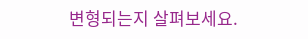변형되는지 살펴보세요.